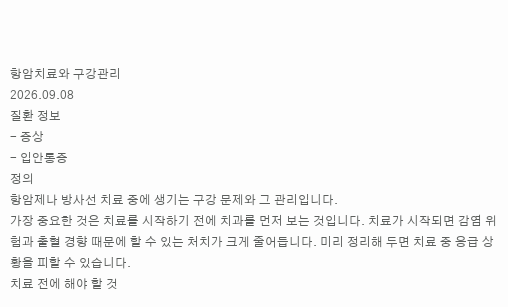항암치료와 구강관리
2026.09.08
질환 정보
- 증상
- 입안통증
정의
항암제나 방사선 치료 중에 생기는 구강 문제와 그 관리입니다.
가장 중요한 것은 치료를 시작하기 전에 치과를 먼저 보는 것입니다. 치료가 시작되면 감염 위험과 출혈 경향 때문에 할 수 있는 처치가 크게 줄어듭니다. 미리 정리해 두면 치료 중 응급 상황을 피할 수 있습니다.
치료 전에 해야 할 것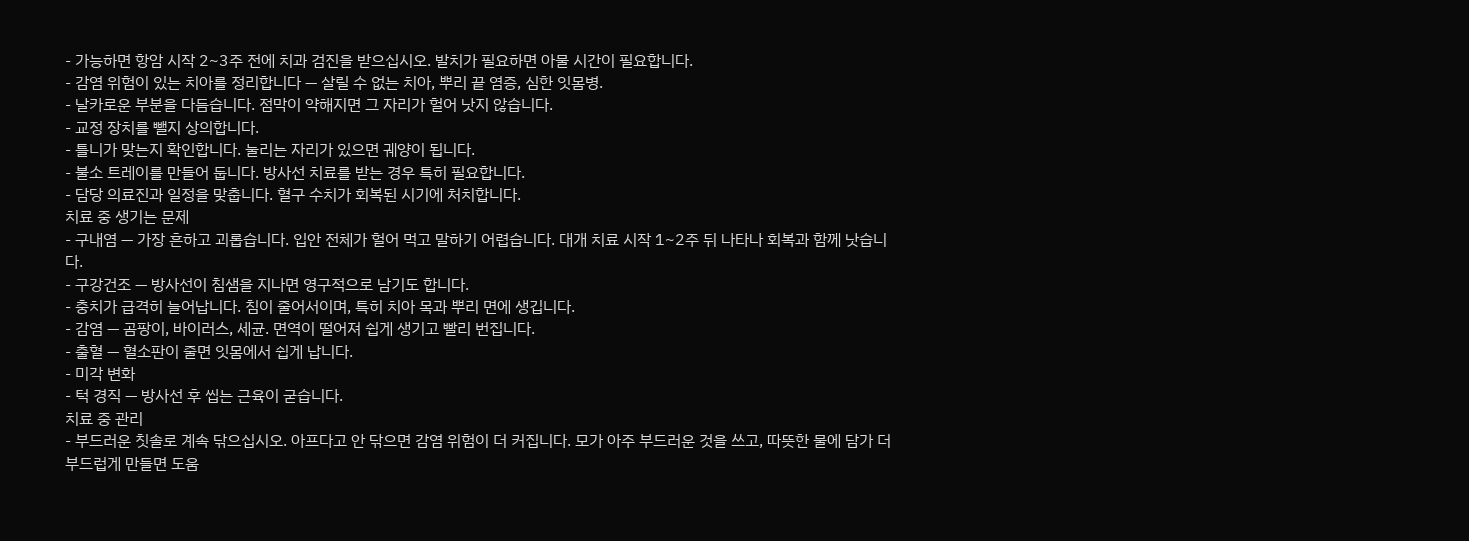- 가능하면 항암 시작 2~3주 전에 치과 검진을 받으십시오. 발치가 필요하면 아물 시간이 필요합니다.
- 감염 위험이 있는 치아를 정리합니다 — 살릴 수 없는 치아, 뿌리 끝 염증, 심한 잇몸병.
- 날카로운 부분을 다듬습니다. 점막이 약해지면 그 자리가 헐어 낫지 않습니다.
- 교정 장치를 뺄지 상의합니다.
- 틀니가 맞는지 확인합니다. 눌리는 자리가 있으면 궤양이 됩니다.
- 불소 트레이를 만들어 둡니다. 방사선 치료를 받는 경우 특히 필요합니다.
- 담당 의료진과 일정을 맞춥니다. 혈구 수치가 회복된 시기에 처치합니다.
치료 중 생기는 문제
- 구내염 — 가장 흔하고 괴롭습니다. 입안 전체가 헐어 먹고 말하기 어렵습니다. 대개 치료 시작 1~2주 뒤 나타나 회복과 함께 낫습니다.
- 구강건조 — 방사선이 침샘을 지나면 영구적으로 남기도 합니다.
- 충치가 급격히 늘어납니다. 침이 줄어서이며, 특히 치아 목과 뿌리 면에 생깁니다.
- 감염 — 곰팡이, 바이러스, 세균. 면역이 떨어져 쉽게 생기고 빨리 번집니다.
- 출혈 — 혈소판이 줄면 잇몸에서 쉽게 납니다.
- 미각 변화
- 턱 경직 — 방사선 후 씹는 근육이 굳습니다.
치료 중 관리
- 부드러운 칫솔로 계속 닦으십시오. 아프다고 안 닦으면 감염 위험이 더 커집니다. 모가 아주 부드러운 것을 쓰고, 따뜻한 물에 담가 더 부드럽게 만들면 도움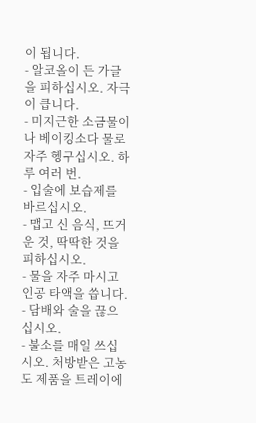이 됩니다.
- 알코올이 든 가글을 피하십시오. 자극이 큽니다.
- 미지근한 소금물이나 베이킹소다 물로 자주 헹구십시오. 하루 여러 번.
- 입술에 보습제를 바르십시오.
- 맵고 신 음식, 뜨거운 것, 딱딱한 것을 피하십시오.
- 물을 자주 마시고 인공 타액을 씁니다.
- 담배와 술을 끊으십시오.
- 불소를 매일 쓰십시오. 처방받은 고농도 제품을 트레이에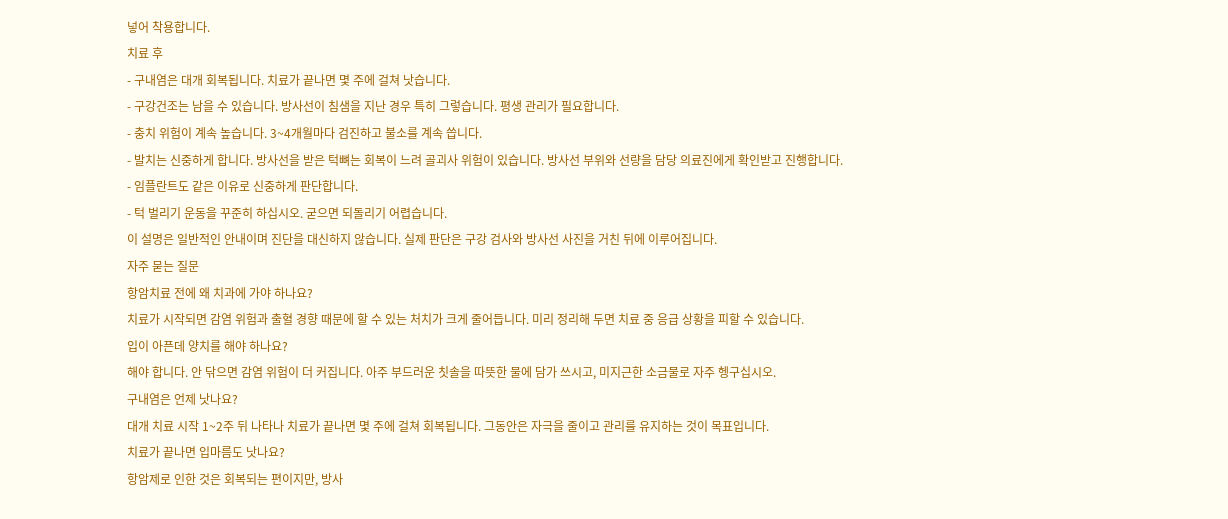넣어 착용합니다.
치료 후
- 구내염은 대개 회복됩니다. 치료가 끝나면 몇 주에 걸쳐 낫습니다.
- 구강건조는 남을 수 있습니다. 방사선이 침샘을 지난 경우 특히 그렇습니다. 평생 관리가 필요합니다.
- 충치 위험이 계속 높습니다. 3~4개월마다 검진하고 불소를 계속 씁니다.
- 발치는 신중하게 합니다. 방사선을 받은 턱뼈는 회복이 느려 골괴사 위험이 있습니다. 방사선 부위와 선량을 담당 의료진에게 확인받고 진행합니다.
- 임플란트도 같은 이유로 신중하게 판단합니다.
- 턱 벌리기 운동을 꾸준히 하십시오. 굳으면 되돌리기 어렵습니다.
이 설명은 일반적인 안내이며 진단을 대신하지 않습니다. 실제 판단은 구강 검사와 방사선 사진을 거친 뒤에 이루어집니다.
자주 묻는 질문
항암치료 전에 왜 치과에 가야 하나요?
치료가 시작되면 감염 위험과 출혈 경향 때문에 할 수 있는 처치가 크게 줄어듭니다. 미리 정리해 두면 치료 중 응급 상황을 피할 수 있습니다.
입이 아픈데 양치를 해야 하나요?
해야 합니다. 안 닦으면 감염 위험이 더 커집니다. 아주 부드러운 칫솔을 따뜻한 물에 담가 쓰시고, 미지근한 소금물로 자주 헹구십시오.
구내염은 언제 낫나요?
대개 치료 시작 1~2주 뒤 나타나 치료가 끝나면 몇 주에 걸쳐 회복됩니다. 그동안은 자극을 줄이고 관리를 유지하는 것이 목표입니다.
치료가 끝나면 입마름도 낫나요?
항암제로 인한 것은 회복되는 편이지만, 방사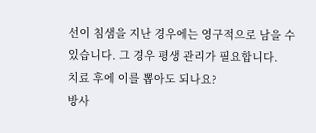선이 침샘을 지난 경우에는 영구적으로 남을 수 있습니다. 그 경우 평생 관리가 필요합니다.
치료 후에 이를 뽑아도 되나요?
방사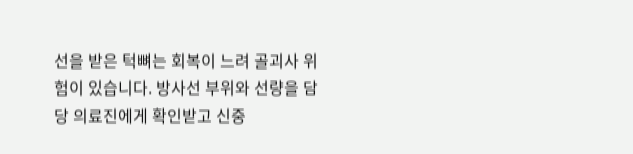선을 받은 턱뼈는 회복이 느려 골괴사 위험이 있습니다. 방사선 부위와 선량을 담당 의료진에게 확인받고 신중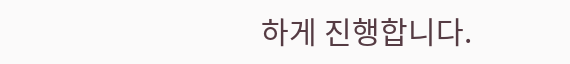하게 진행합니다.